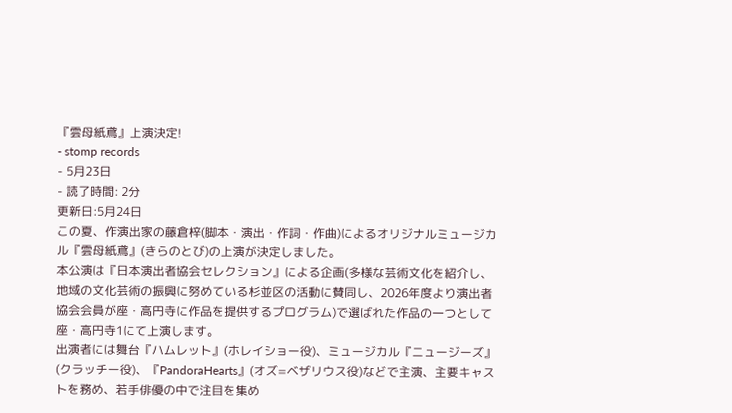『雲母紙鳶』上演決定!
- stomp records
- 5月23日
- 読了時間: 2分
更新日:5月24日
この夏、作演出家の藤倉梓(脚本・演出・作詞・作曲)によるオリジナルミュージカル『雲母紙鳶』(きらのとび)の上演が決定しました。
本公演は『日本演出者協会セレクション』による企画(多様な芸術文化を紹介し、地域の文化芸術の振興に努めている杉並区の活動に賛同し、2026年度より演出者協会会員が座・高円寺に作品を提供するプログラム)で選ばれた作品の一つとして座・高円寺1にて上演します。
出演者には舞台『ハムレット』(ホレイショー役)、ミュージカル『ニュージーズ』(クラッチー役)、『PandoraHearts』(オズ=ベザリウス役)などで主演、主要キャストを務め、若手俳優の中で注目を集め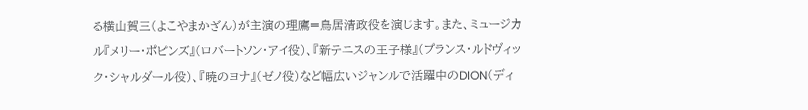る横山賀三(よこやまかざん)が主演の理鷹=鳥居清政役を演じます。また、ミュージカル『メリー・ポピンズ』(ロバートソン・アイ役)、『新テニスの王子様』(プランス・ルドヴィック・シャルダール役)、『暁のヨナ』(ゼノ役)など幅広いジャンルで活躍中のDION(ディ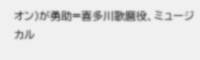オン)が勇助=喜多川歌麿役、ミュージカル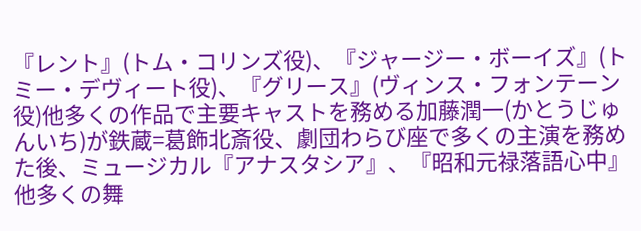『レント』(トム・コリンズ役)、『ジャージー・ボーイズ』(トミー・デヴィート役)、『グリース』(ヴィンス・フォンテーン役)他多くの作品で主要キャストを務める加藤潤一(かとうじゅんいち)が鉄蔵=葛飾北斎役、劇団わらび座で多くの主演を務めた後、ミュージカル『アナスタシア』、『昭和元禄落語心中』他多くの舞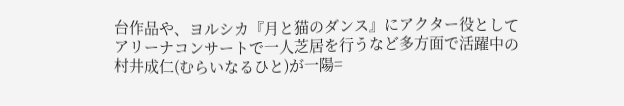台作品や、ヨルシカ『月と猫のダンス』にアクター役としてアリーナコンサートで一人芝居を行うなど多方面で活躍中の村井成仁(むらいなるひと)が一陽=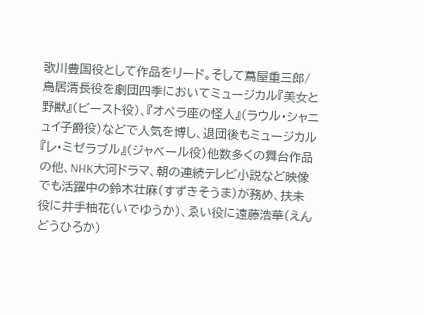歌川豊国役として作品をリード。そして蔦屋重三郎/鳥居清長役を劇団四季においてミュージカル『美女と野獣』(ビースト役)、『オペラ座の怪人』(ラウル・シャニュイ子爵役)などで人気を博し、退団後もミュージカル『レ・ミゼラブル』(ジャベール役)他数多くの舞台作品の他、NHK大河ドラマ、朝の連続テレビ小説など映像でも活躍中の鈴木壮麻(すずきそうま)が務め、扶未役に井手柚花(いでゆうか)、ゑい役に遠藤浩華(えんどうひろか)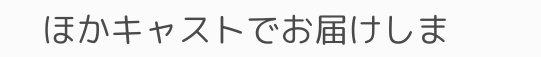ほかキャストでお届けしま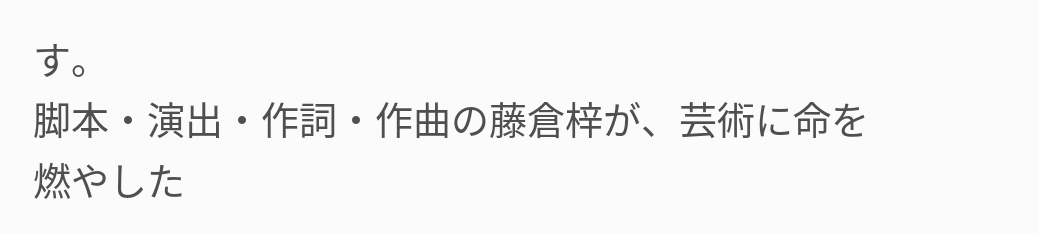す。
脚本・演出・作詞・作曲の藤倉梓が、芸術に命を燃やした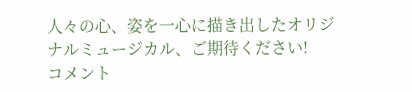人々の心、姿を一心に描き出したオリジナルミュージカル、ご期待ください!
コメント